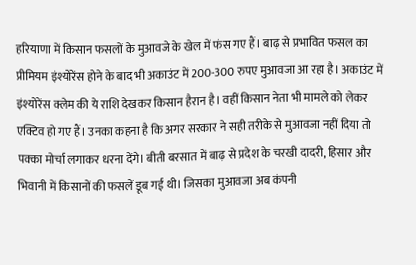हरियाणा में किसान फसलों के मुआवजे के खेल में फंस गए हैं। बाढ़ से प्रभावित फसल का प्रीमियम इंश्योरेंस होने के बाद भी अकाउंट में 200-300 रुपए मुआवजा आ रहा है। अकाउंट में इंश्योरेंस क्लेम की ये राशि देखकर किसान हैरान है। वहीं किसान नेता भी मामले को लेकर एक्टिव हो गए हैं। उनका कहना है कि अगर सरकार ने सही तरीके से मुआवजा नहीं दिया तो पक्का मोर्चा लगाकर धरना देंगे। बीती बरसात में बाढ़ से प्रदेश के चरखी दादरी, हिसार और भिवानी में किसानों की फसलें डूब गई थी। जिसका मुआवजा अब कंपनी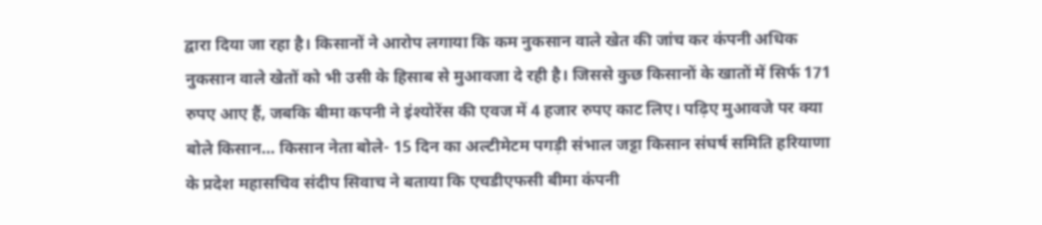द्वारा दिया जा रहा है। किसानों ने आरोप लगाया कि कम नुकसान वाले खेत की जांच कर कंपनी अधिक नुकसान वाले खेतों को भी उसी के हिसाब से मुआवजा दे रही है। जिससे कुछ किसानों के खातों में सिर्फ 171 रुपए आए हैं, जबकि बीमा कपनी ने इंश्योरेंस की एवज में 4 हजार रुपए काट लिए। पढ़िए मुआवजे पर क्या बोले किसान… किसान नेता बोले- 15 दिन का अल्टीमेटम पगड़ी संभाल जट्टा किसान संघर्ष समिति हरियाणा के प्रदेश महासचिव संदीप सिवाच ने बताया कि एचडीएफसी बीमा कंपनी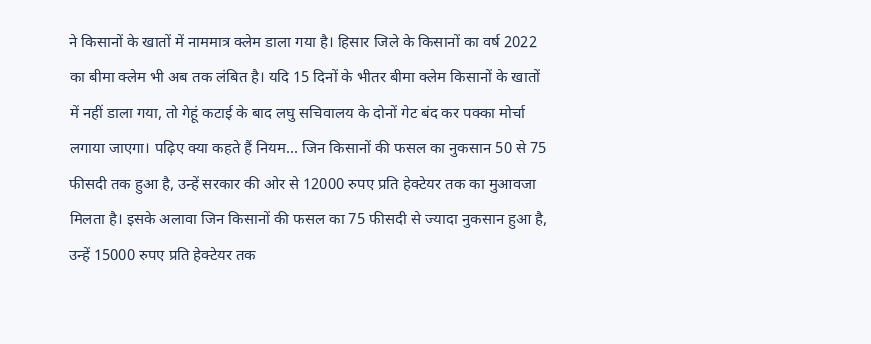ने किसानों के खातों में नाममात्र क्लेम डाला गया है। हिसार जिले के किसानों का वर्ष 2022 का बीमा क्लेम भी अब तक लंबित है। यदि 15 दिनों के भीतर बीमा क्लेम किसानों के खातों में नहीं डाला गया, तो गेहूं कटाई के बाद लघु सचिवालय के दोनों गेट बंद कर पक्का मोर्चा लगाया जाएगा। पढ़िए क्या कहते हैं नियम… जिन किसानों की फसल का नुकसान 50 से 75 फीसदी तक हुआ है, उन्हें सरकार की ओर से 12000 रुपए प्रति हेक्टेयर तक का मुआवजा मिलता है। इसके अलावा जिन किसानों की फसल का 75 फीसदी से ज्यादा नुकसान हुआ है, उन्हें 15000 रुपए प्रति हेक्टेयर तक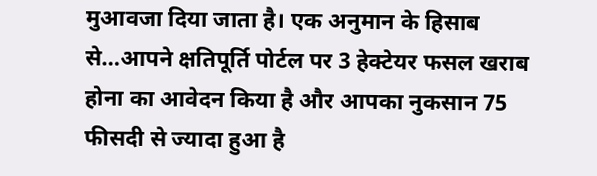मुआवजा दिया जाता है। एक अनुमान के हिसाब से…आपने क्षतिपूर्ति पोर्टल पर 3 हेक्टेयर फसल खराब होना का आवेदन किया है और आपका नुकसान 75 फीसदी से ज्यादा हुआ है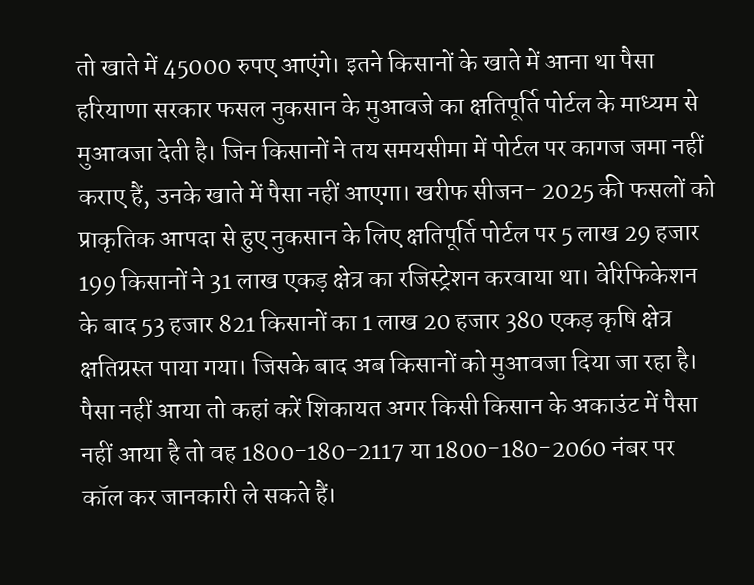तो खाते में 45000 रुपए आएंगे। इतने किसानों के खाते में आना था पैसा हरियाणा सरकार फसल नुकसान के मुआवजे का क्षतिपूर्ति पोर्टल के माध्यम से मुआवजा देती है। जिन किसानों ने तय समयसीमा में पोर्टल पर कागज जमा नहीं कराए हैं, उनके खाते में पैसा नहीं आएगा। खरीफ सीजन- 2025 की फसलों को प्राकृतिक आपदा से हुए नुकसान के लिए क्षतिपूर्ति पोर्टल पर 5 लाख 29 हजार 199 किसानों ने 31 लाख एकड़ क्षेत्र का रजिस्ट्रेशन करवाया था। वेरिफिकेशन के बाद 53 हजार 821 किसानों का 1 लाख 20 हजार 380 एकड़ कृषि क्षेत्र क्षतिग्रस्त पाया गया। जिसके बाद अब किसानों को मुआवजा दिया जा रहा है। पैसा नहीं आया तो कहां करें शिकायत अगर किसी किसान के अकाउंट में पैसा नहीं आया है तो वह 1800-180-2117 या 1800-180-2060 नंबर पर कॉल कर जानकारी ले सकते हैं।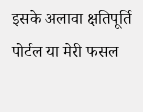इसके अलावा क्षतिपूर्ति पोर्टल या मेरी फसल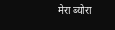मेरा ब्योरा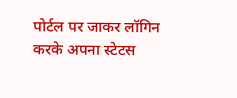पोर्टल पर जाकर लॉगिन करके अपना स्टेटस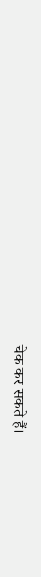चेक कर सकते हैं।